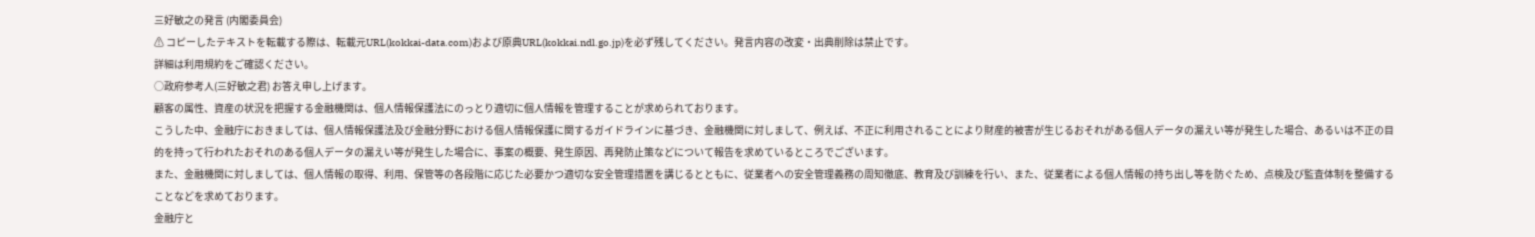三好敏之の発言 (内閣委員会)
⚠ コピーしたテキストを転載する際は、転載元URL(kokkai-data.com)および原典URL(kokkai.ndl.go.jp)を必ず残してください。発言内容の改変・出典削除は禁止です。
詳細は利用規約をご確認ください。
○政府参考人(三好敏之君) お答え申し上げます。
顧客の属性、資産の状況を把握する金融機関は、個人情報保護法にのっとり適切に個人情報を管理することが求められております。
こうした中、金融庁におきましては、個人情報保護法及び金融分野における個人情報保護に関するガイドラインに基づき、金融機関に対しまして、例えば、不正に利用されることにより財産的被害が生じるおそれがある個人データの漏えい等が発生した場合、あるいは不正の目的を持って行われたおそれのある個人データの漏えい等が発生した場合に、事案の概要、発生原因、再発防止策などについて報告を求めているところでございます。
また、金融機関に対しましては、個人情報の取得、利用、保管等の各段階に応じた必要かつ適切な安全管理措置を講じるとともに、従業者への安全管理義務の周知徹底、教育及び訓練を行い、また、従業者による個人情報の持ち出し等を防ぐため、点検及び監査体制を整備することなどを求めております。
金融庁と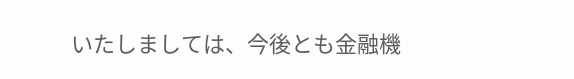いたしましては、今後とも金融機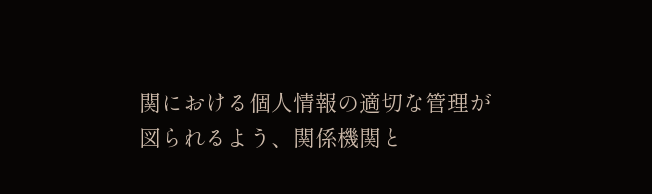関における個人情報の適切な管理が図られるよう、関係機関と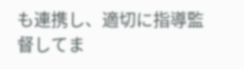も連携し、適切に指導監督してま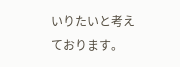いりたいと考えております。